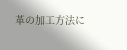革の加工方法に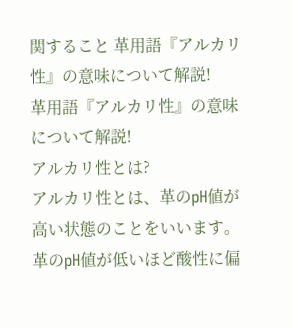関すること 革用語『アルカリ性』の意味について解説!
革用語『アルカリ性』の意味について解説!
アルカリ性とは?
アルカリ性とは、革のpH値が高い状態のことをいいます。革のpH値が低いほど酸性に偏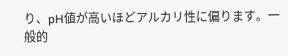り、pH値が高いほどアルカリ性に偏ります。一般的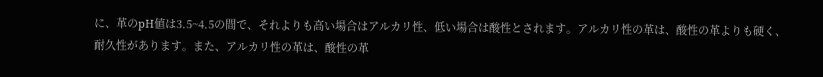に、革のpH値は3.5~4.5の間で、それよりも高い場合はアルカリ性、低い場合は酸性とされます。アルカリ性の革は、酸性の革よりも硬く、耐久性があります。また、アルカリ性の革は、酸性の革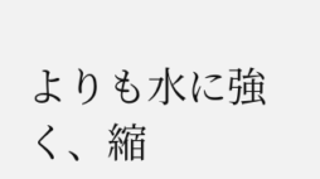よりも水に強く、縮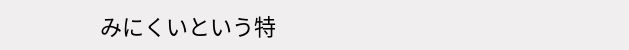みにくいという特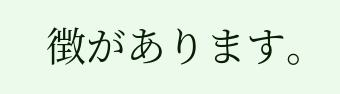徴があります。